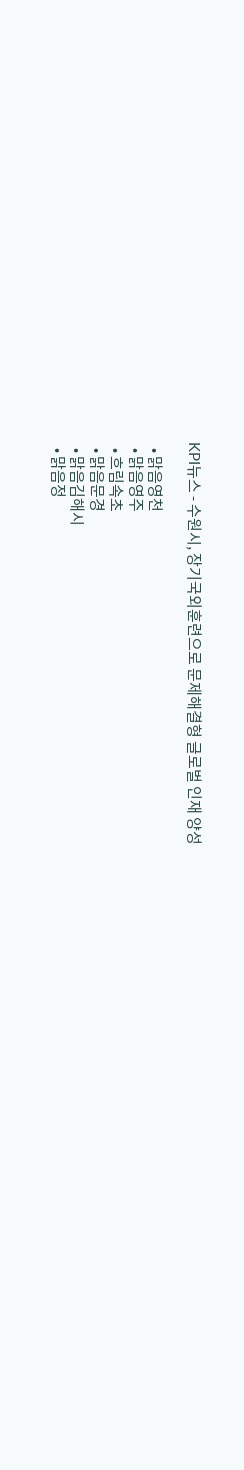KPI뉴스 - 수원시, 장기국외훈련으로 문제해결형 글로벌 인재 양성

  • 맑음영천
  • 맑음영주
  • 흐림속초
  • 맑음문경
  • 맑음김해시
  • 맑음정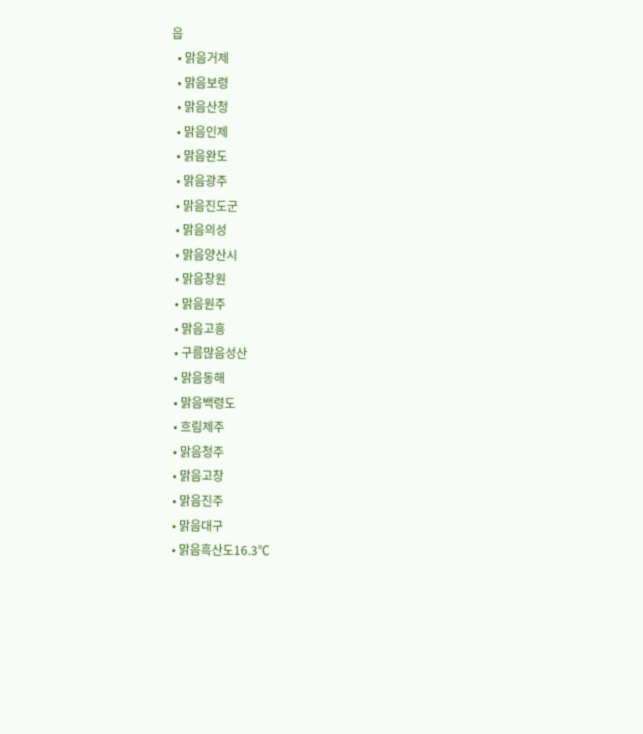읍
  • 맑음거제
  • 맑음보령
  • 맑음산청
  • 맑음인제
  • 맑음완도
  • 맑음광주
  • 맑음진도군
  • 맑음의성
  • 맑음양산시
  • 맑음창원
  • 맑음원주
  • 맑음고흥
  • 구름많음성산
  • 맑음동해
  • 맑음백령도
  • 흐림제주
  • 맑음청주
  • 맑음고창
  • 맑음진주
  • 맑음대구
  • 맑음흑산도16.3℃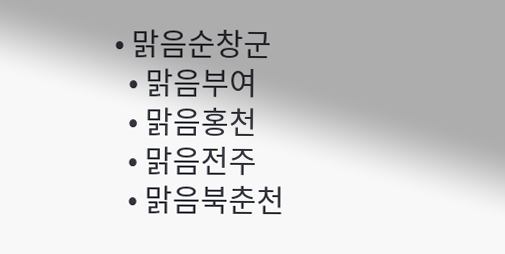• 맑음순창군
  • 맑음부여
  • 맑음홍천
  • 맑음전주
  • 맑음북춘천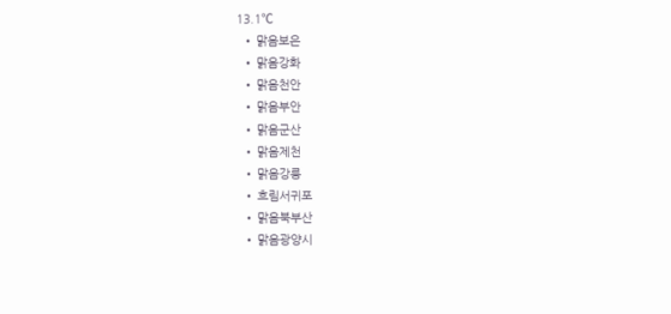13.1℃
  • 맑음보은
  • 맑음강화
  • 맑음천안
  • 맑음부안
  • 맑음군산
  • 맑음제천
  • 맑음강릉
  • 흐림서귀포
  • 맑음북부산
  • 맑음광양시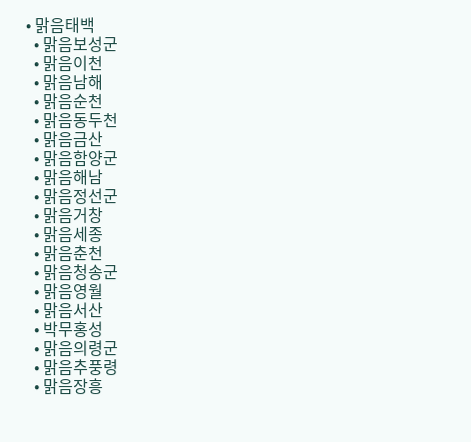• 맑음태백
  • 맑음보성군
  • 맑음이천
  • 맑음남해
  • 맑음순천
  • 맑음동두천
  • 맑음금산
  • 맑음함양군
  • 맑음해남
  • 맑음정선군
  • 맑음거창
  • 맑음세종
  • 맑음춘천
  • 맑음청송군
  • 맑음영월
  • 맑음서산
  • 박무홍성
  • 맑음의령군
  • 맑음추풍령
  • 맑음장흥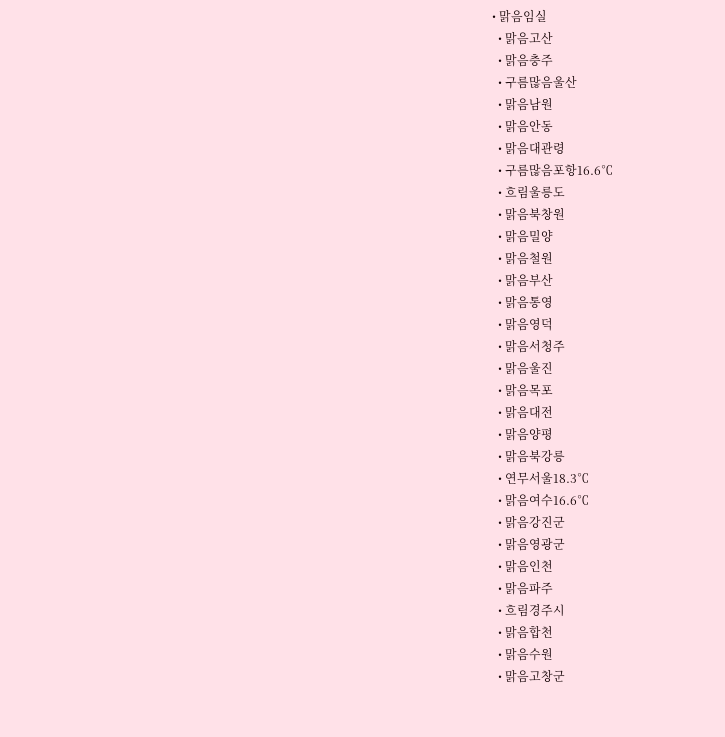• 맑음임실
  • 맑음고산
  • 맑음충주
  • 구름많음울산
  • 맑음남원
  • 맑음안동
  • 맑음대관령
  • 구름많음포항16.6℃
  • 흐림울릉도
  • 맑음북창원
  • 맑음밀양
  • 맑음철원
  • 맑음부산
  • 맑음통영
  • 맑음영덕
  • 맑음서청주
  • 맑음울진
  • 맑음목포
  • 맑음대전
  • 맑음양평
  • 맑음북강릉
  • 연무서울18.3℃
  • 맑음여수16.6℃
  • 맑음강진군
  • 맑음영광군
  • 맑음인천
  • 맑음파주
  • 흐림경주시
  • 맑음합천
  • 맑음수원
  • 맑음고창군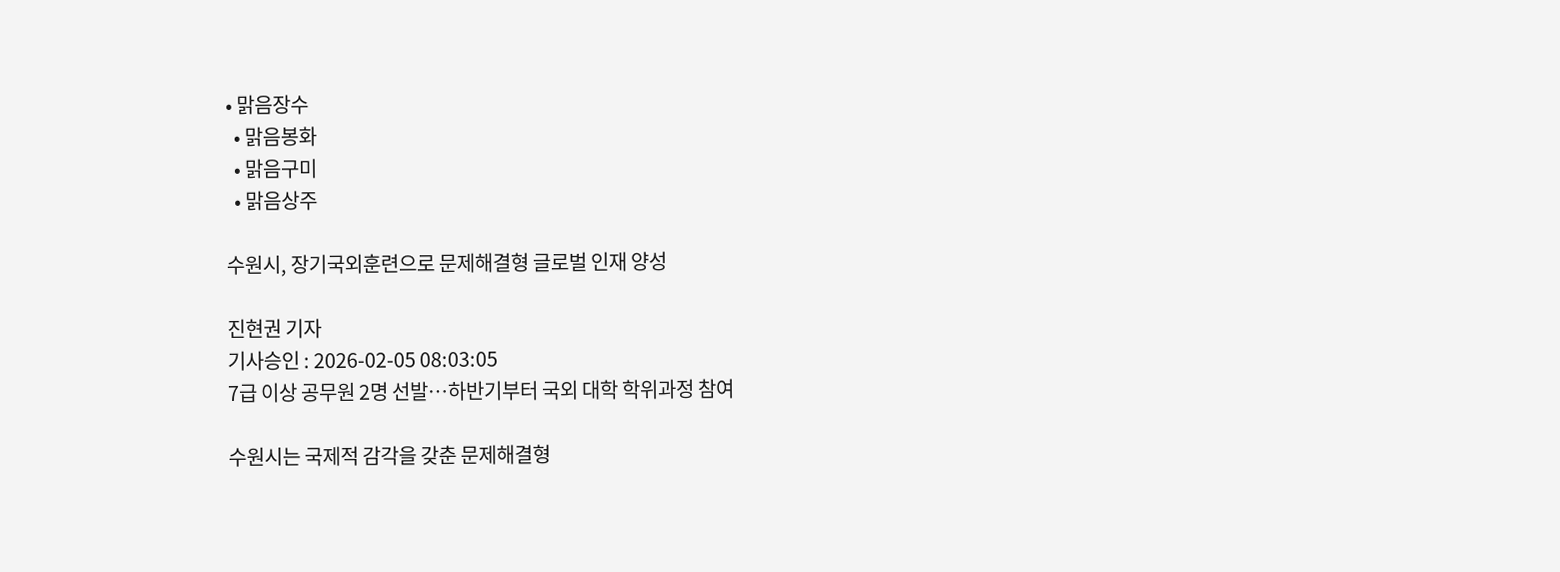• 맑음장수
  • 맑음봉화
  • 맑음구미
  • 맑음상주

수원시, 장기국외훈련으로 문제해결형 글로벌 인재 양성

진현권 기자
기사승인 : 2026-02-05 08:03:05
7급 이상 공무원 2명 선발…하반기부터 국외 대학 학위과정 참여

수원시는 국제적 감각을 갖춘 문제해결형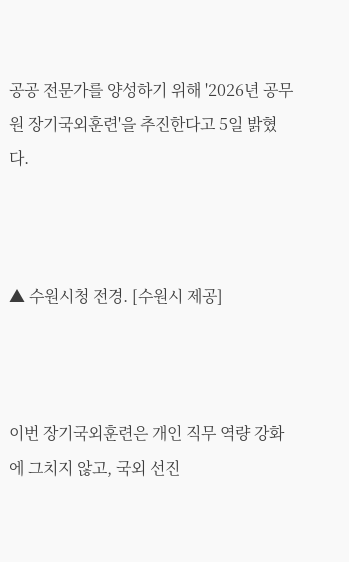공공 전문가를 양성하기 위해 '2026년 공무원 장기국외훈련'을 추진한다고 5일 밝혔다.



▲ 수원시청 전경. [수원시 제공]



이번 장기국외훈련은 개인 직무 역량 강화에 그치지 않고, 국외 선진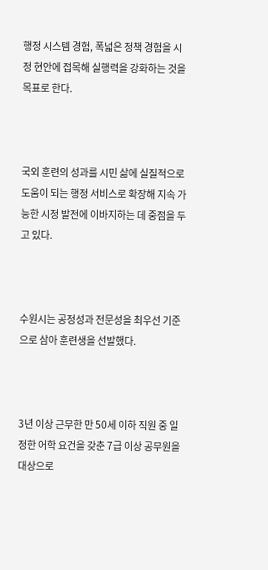행정 시스템 경험, 폭넓은 정책 경험을 시정 현안에 접목해 실행력을 강화하는 것을 목표로 한다.



국외 훈련의 성과를 시민 삶에 실질적으로 도움이 되는 행정 서비스로 확장해 지속 가능한 시정 발전에 이바지하는 데 중점을 두고 있다.



수원시는 공정성과 전문성을 최우선 기준으로 삼아 훈련생을 선발했다.



3년 이상 근무한 만 50세 이하 직원 중 일정한 어학 요건을 갖춘 7급 이상 공무원을 대상으로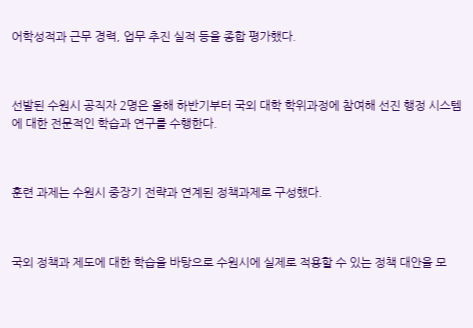어학성적과 근무 경력, 업무 추진 실적 등을 종합 평가했다.



선발된 수원시 공직자 2명은 올해 하반기부터 국외 대학 학위과정에 참여해 선진 행정 시스템에 대한 전문적인 학습과 연구를 수행한다.



훈련 과제는 수원시 중장기 전략과 연계된 정책과제로 구성했다.



국외 정책과 제도에 대한 학습을 바탕으로 수원시에 실제로 적용할 수 있는 정책 대안을 모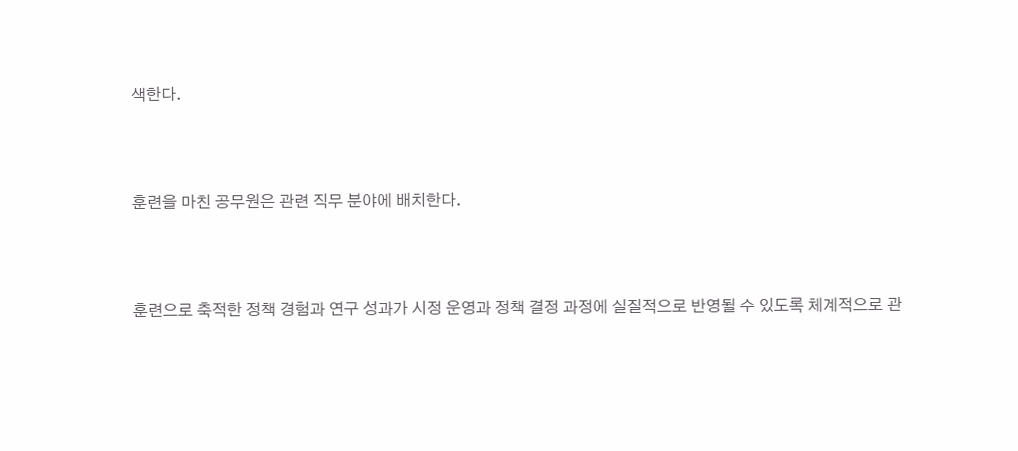색한다.



훈련을 마친 공무원은 관련 직무 분야에 배치한다.



훈련으로 축적한 정책 경험과 연구 성과가 시정 운영과 정책 결정 과정에 실질적으로 반영될 수 있도록 체계적으로 관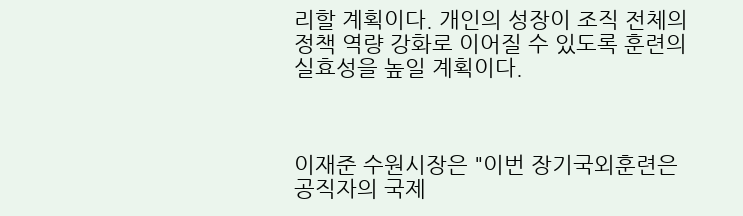리할 계획이다. 개인의 성장이 조직 전체의 정책 역량 강화로 이어질 수 있도록 훈련의 실효성을 높일 계획이다.



이재준 수원시장은 "이번 장기국외훈련은 공직자의 국제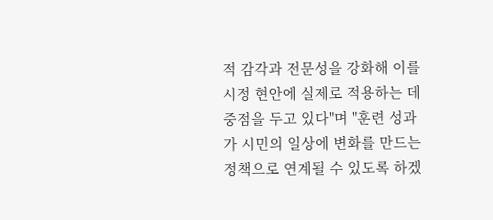적 감각과 전문성을 강화해 이를 시정 현안에 실제로 적용하는 데 중점을 두고 있다"며 "훈련 성과가 시민의 일상에 변화를 만드는 정책으로 연계될 수 있도록 하겠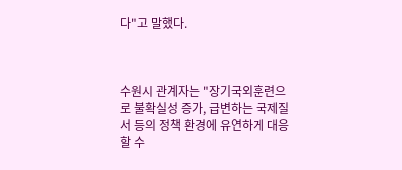다"고 말했다.



수원시 관계자는 "장기국외훈련으로 불확실성 증가, 급변하는 국제질서 등의 정책 환경에 유연하게 대응할 수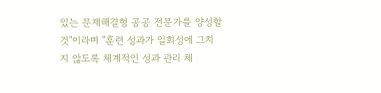있는 문제해결형 공공 전문가를 양성할 것"이라며 "훈련 성과가 일회성에 그치지 않도록 체계적인 성과 관리 체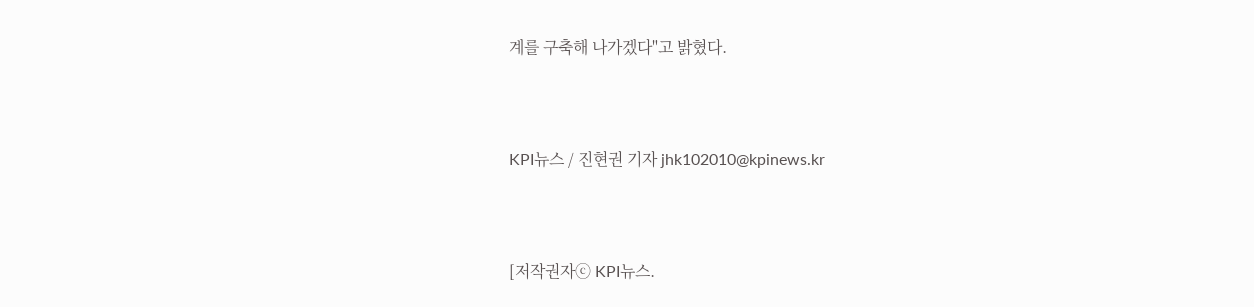계를 구축해 나가겠다"고 밝혔다.



KPI뉴스 / 진현권 기자 jhk102010@kpinews.kr



[저작권자ⓒ KPI뉴스.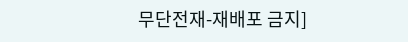무단전재-재배포 금지]